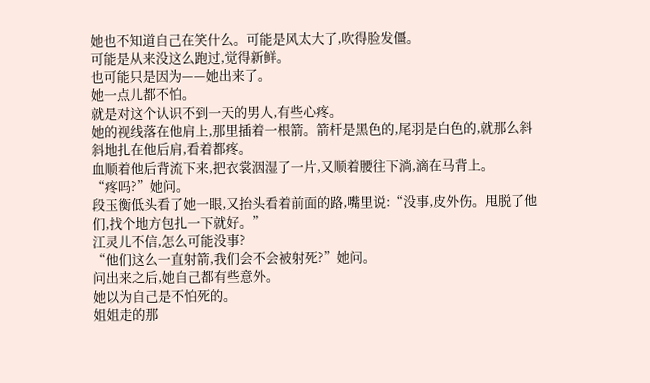她也不知道自己在笑什么。可能是风太大了,吹得脸发僵。
可能是从来没这么跑过,觉得新鲜。
也可能只是因为——她出来了。
她一点儿都不怕。
就是对这个认识不到一天的男人,有些心疼。
她的视线落在他肩上,那里插着一根箭。箭杆是黑色的,尾羽是白色的,就那么斜斜地扎在他后肩,看着都疼。
血顺着他后背流下来,把衣裳洇湿了一片,又顺着腰往下淌,滴在马背上。
“疼吗?”她问。
段玉衡低头看了她一眼,又抬头看着前面的路,嘴里说:“没事,皮外伤。甩脱了他们,找个地方包扎一下就好。”
江灵儿不信,怎么可能没事?
“他们这么一直射箭,我们会不会被射死?”她问。
问出来之后,她自己都有些意外。
她以为自己是不怕死的。
姐姐走的那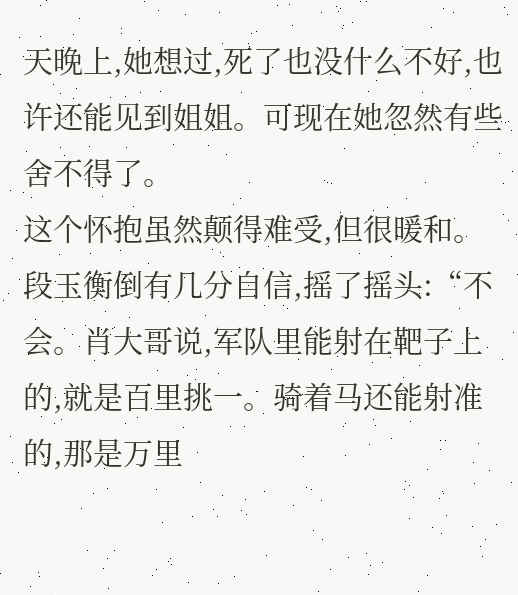天晚上,她想过,死了也没什么不好,也许还能见到姐姐。可现在她忽然有些舍不得了。
这个怀抱虽然颠得难受,但很暖和。
段玉衡倒有几分自信,摇了摇头:“不会。肖大哥说,军队里能射在靶子上的,就是百里挑一。骑着马还能射准的,那是万里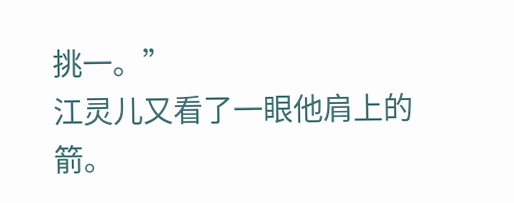挑一。”
江灵儿又看了一眼他肩上的箭。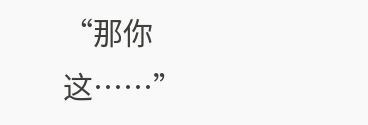“那你这……”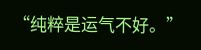“纯粹是运气不好。”